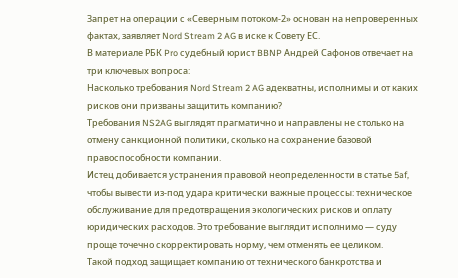Запрет на операции с «Северным потоком-2» основан на непроверенных фактах, заявляет Nord Stream 2 AG в иске к Совету ЕС.
В материале РБК Pro судебный юрист BBNP Андрей Сафонов отвечает на три ключевых вопроса:
Насколько требования Nord Stream 2 AG адекватны, исполнимы и от каких рисков они призваны защитить компанию?
Требования NS2AG выглядят прагматично и направлены не столько на отмену санкционной политики, сколько на сохранение базовой правоспособности компании.
Истец добивается устранения правовой неопределенности в статье 5af, чтобы вывести из-под удара критически важные процессы: техническое обслуживание для предотвращения экологических рисков и оплату юридических расходов. Это требование выглядит исполнимо — суду проще точечно скорректировать норму, чем отменять ее целиком.
Такой подход защищает компанию от технического банкротства и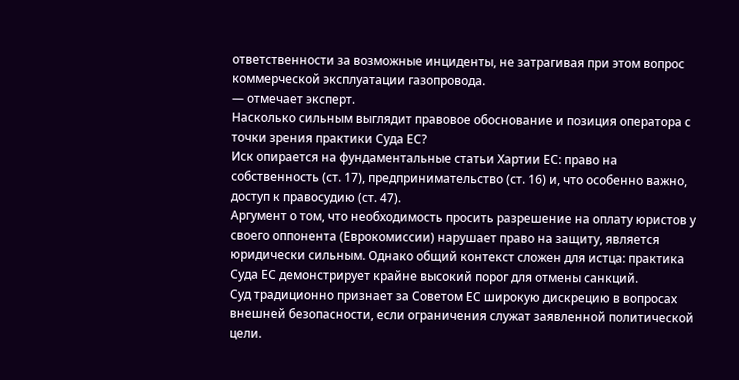ответственности за возможные инциденты, не затрагивая при этом вопрос коммерческой эксплуатации газопровода.
— отмечает эксперт.
Насколько сильным выглядит правовое обоснование и позиция оператора с точки зрения практики Суда ЕС?
Иск опирается на фундаментальные статьи Хартии ЕС: право на собственность (ст. 17), предпринимательство (ст. 16) и, что особенно важно, доступ к правосудию (ст. 47).
Аргумент о том, что необходимость просить разрешение на оплату юристов у своего оппонента (Еврокомиссии) нарушает право на защиту, является юридически сильным. Однако общий контекст сложен для истца: практика Суда ЕС демонстрирует крайне высокий порог для отмены санкций.
Суд традиционно признает за Советом ЕС широкую дискрецию в вопросах внешней безопасности, если ограничения служат заявленной политической цели.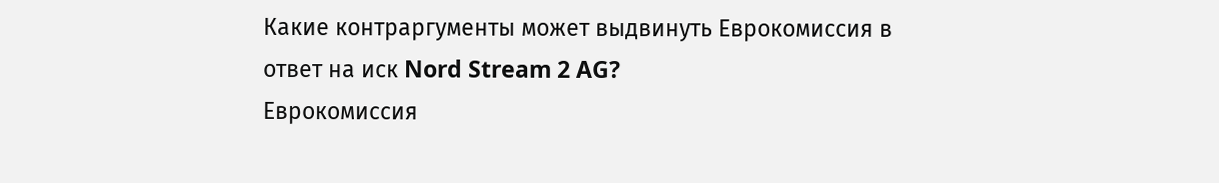Какие контраргументы может выдвинуть Еврокомиссия в ответ на иск Nord Stream 2 AG?
Еврокомиссия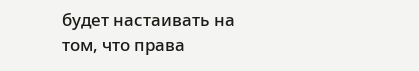будет настаивать на том, что права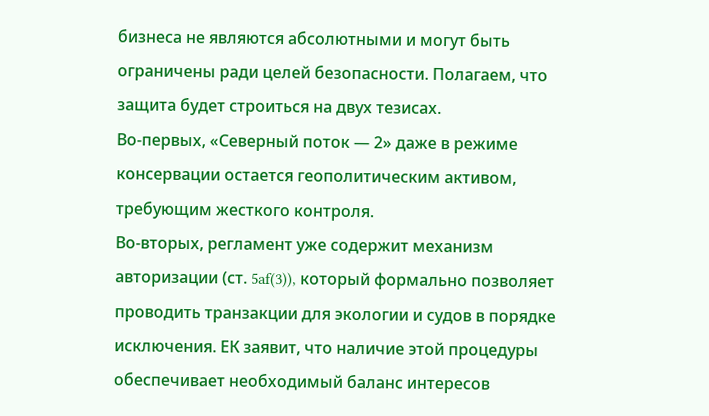бизнеса не являются абсолютными и могут быть ограничены ради целей безопасности. Полагаем, что защита будет строиться на двух тезисах.
Во-первых, «Северный поток — 2» даже в режиме консервации остается геополитическим активом, требующим жесткого контроля.
Во-вторых, регламент уже содержит механизм авторизации (ст. 5af(3)), который формально позволяет проводить транзакции для экологии и судов в порядке исключения. ЕК заявит, что наличие этой процедуры обеспечивает необходимый баланс интересов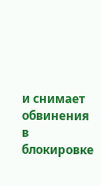и снимает обвинения в блокировке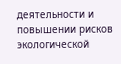деятельности и повышении рисков экологической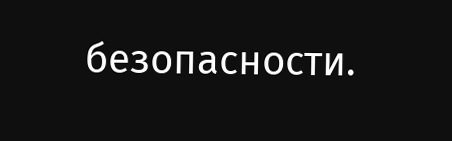безопасности.